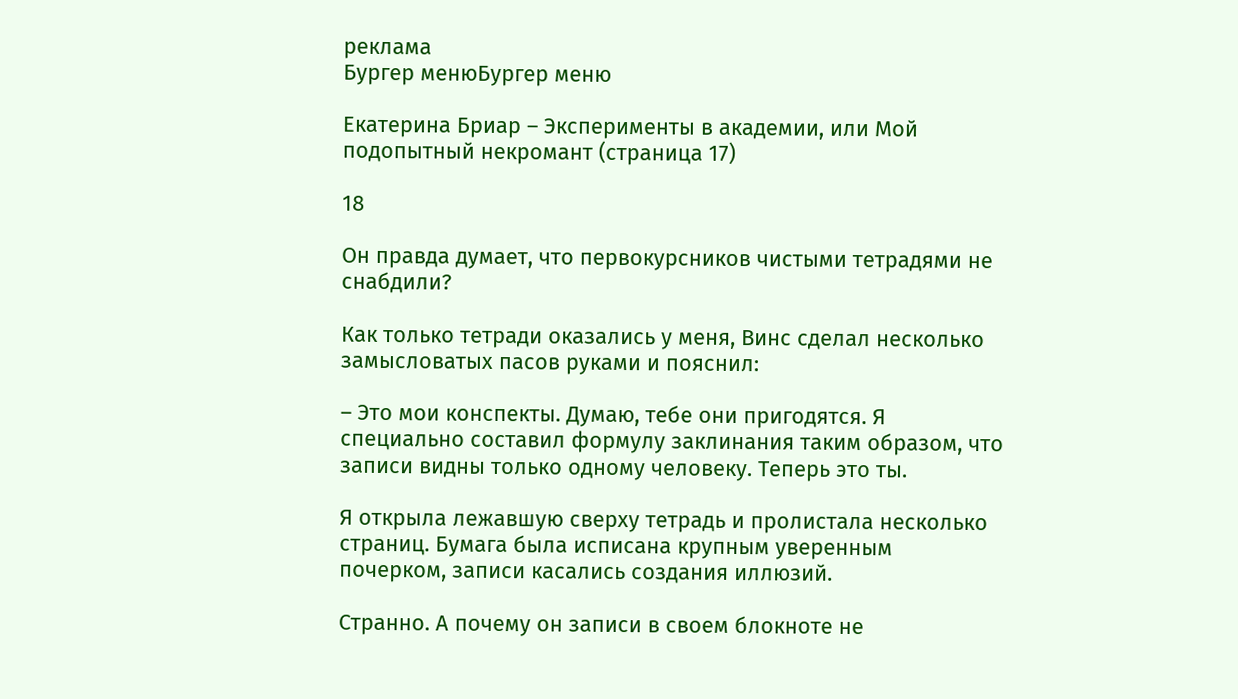реклама
Бургер менюБургер меню

Екатерина Бриар – Эксперименты в академии, или Мой подопытный некромант (страница 17)

18

Он правда думает, что первокурсников чистыми тетрадями не снабдили?

Как только тетради оказались у меня, Винс сделал несколько замысловатых пасов руками и пояснил:

– Это мои конспекты. Думаю, тебе они пригодятся. Я специально составил формулу заклинания таким образом, что записи видны только одному человеку. Теперь это ты.

Я открыла лежавшую сверху тетрадь и пролистала несколько страниц. Бумага была исписана крупным уверенным почерком, записи касались создания иллюзий.

Странно. А почему он записи в своем блокноте не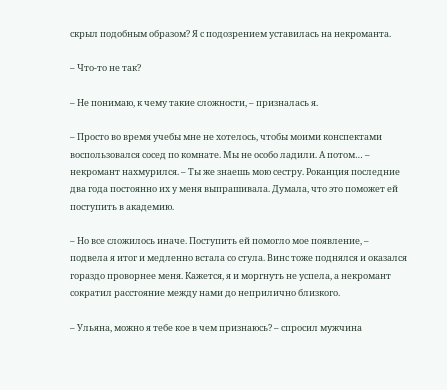скрыл подобным образом? Я с подозрением уставилась на некроманта.

– Что-то не так?

– Не понимаю, к чему такие сложности, – призналась я.

– Просто во время учебы мне не хотелось, чтобы моими конспектами воспользовался сосед по комнате. Мы не особо ладили. А потом… – некромант нахмурился. – Ты же знаешь мою сестру. Роканция последние два года постоянно их у меня выпрашивала. Думала, что это поможет ей поступить в академию.

– Но все сложилось иначе. Поступить ей помогло мое появление, – подвела я итог и медленно встала со стула. Винс тоже поднялся и оказался гораздо проворнее меня. Кажется, я и моргнуть не успела, а некромант сократил расстояние между нами до неприлично близкого.

– Ульяна, можно я тебе кое в чем признаюсь? – спросил мужчина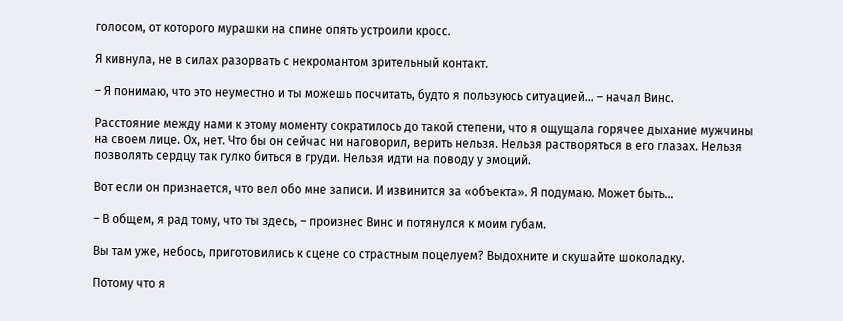голосом, от которого мурашки на спине опять устроили кросс.

Я кивнула, не в силах разорвать с некромантом зрительный контакт.

– Я понимаю, что это неуместно и ты можешь посчитать, будто я пользуюсь ситуацией… – начал Винс.

Расстояние между нами к этому моменту сократилось до такой степени, что я ощущала горячее дыхание мужчины на своем лице. Ох, нет. Что бы он сейчас ни наговорил, верить нельзя. Нельзя растворяться в его глазах. Нельзя позволять сердцу так гулко биться в груди. Нельзя идти на поводу у эмоций.

Вот если он признается, что вел обо мне записи. И извинится за «объекта». Я подумаю. Может быть…

– В общем, я рад тому, что ты здесь, – произнес Винс и потянулся к моим губам.

Вы там уже, небось, приготовились к сцене со страстным поцелуем? Выдохните и скушайте шоколадку.

Потому что я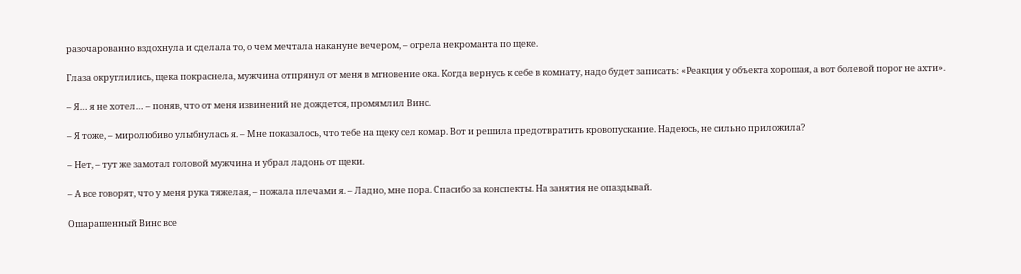разочарованно вздохнула и сделала то, о чем мечтала накануне вечером, – огрела некроманта по щеке.

Глаза округлились, щека покраснела, мужчина отпрянул от меня в мгновение ока. Когда вернусь к себе в комнату, надо будет записать: «Реакция у объекта хорошая, а вот болевой порог не ахти».

– Я… я не хотел… – поняв, что от меня извинений не дождется, промямлил Винс.

– Я тоже, – миролюбиво улыбнулась я. – Мне показалось, что тебе на щеку сел комар. Вот и решила предотвратить кровопускание. Надеюсь, не сильно приложила?

– Нет, – тут же замотал головой мужчина и убрал ладонь от щеки.

– А все говорят, что у меня рука тяжелая, – пожала плечами я. – Ладно, мне пора. Спасибо за конспекты. На занятия не опаздывай.

Ошарашенный Винс все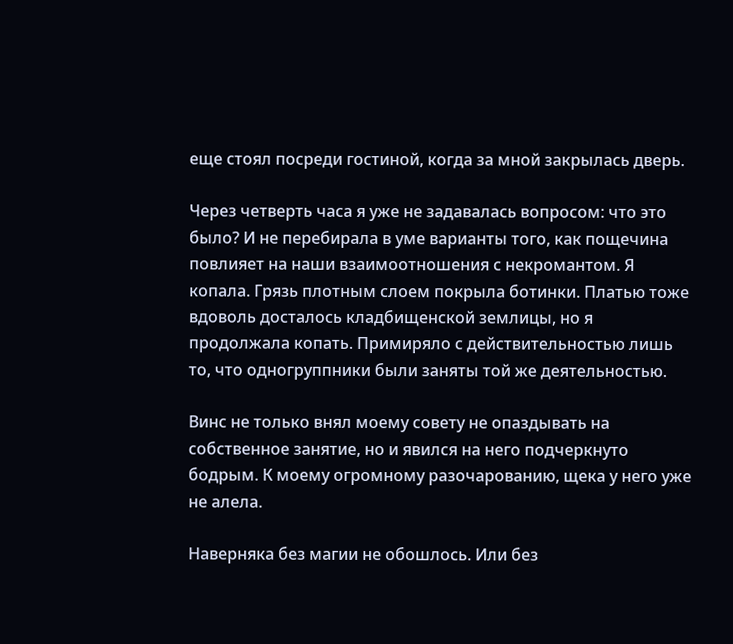еще стоял посреди гостиной, когда за мной закрылась дверь.

Через четверть часа я уже не задавалась вопросом: что это было? И не перебирала в уме варианты того, как пощечина повлияет на наши взаимоотношения с некромантом. Я копала. Грязь плотным слоем покрыла ботинки. Платью тоже вдоволь досталось кладбищенской землицы, но я продолжала копать. Примиряло с действительностью лишь то, что одногруппники были заняты той же деятельностью.

Винс не только внял моему совету не опаздывать на собственное занятие, но и явился на него подчеркнуто бодрым. К моему огромному разочарованию, щека у него уже не алела.

Наверняка без магии не обошлось. Или без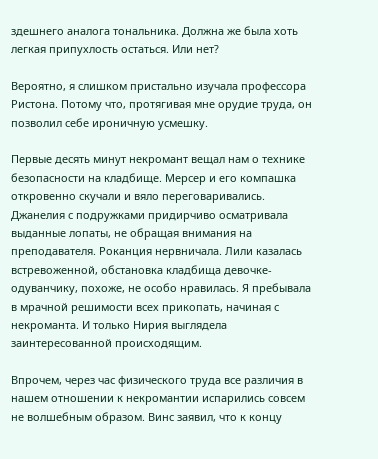здешнего аналога тональника. Должна же была хоть легкая припухлость остаться. Или нет?

Вероятно, я слишком пристально изучала профессора Ристона. Потому что, протягивая мне орудие труда, он позволил себе ироничную усмешку.

Первые десять минут некромант вещал нам о технике безопасности на кладбище. Мерсер и его компашка откровенно скучали и вяло переговаривались. Джанелия с подружками придирчиво осматривала выданные лопаты, не обращая внимания на преподавателя. Роканция нервничала. Лили казалась встревоженной, обстановка кладбища девочке-одуванчику, похоже, не особо нравилась. Я пребывала в мрачной решимости всех прикопать, начиная с некроманта. И только Нирия выглядела заинтересованной происходящим.

Впрочем, через час физического труда все различия в нашем отношении к некромантии испарились совсем не волшебным образом. Винс заявил, что к концу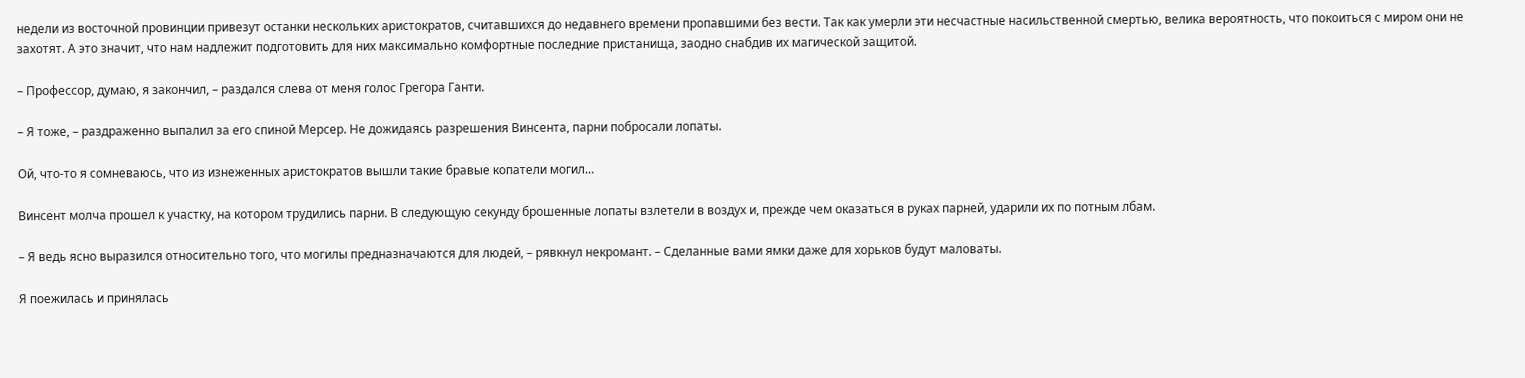недели из восточной провинции привезут останки нескольких аристократов, считавшихся до недавнего времени пропавшими без вести. Так как умерли эти несчастные насильственной смертью, велика вероятность, что покоиться с миром они не захотят. А это значит, что нам надлежит подготовить для них максимально комфортные последние пристанища, заодно снабдив их магической защитой.

– Профессор, думаю, я закончил, – раздался слева от меня голос Грегора Ганти.

– Я тоже, – раздраженно выпалил за его спиной Мерсер. Не дожидаясь разрешения Винсента, парни побросали лопаты.

Ой, что-то я сомневаюсь, что из изнеженных аристократов вышли такие бравые копатели могил…

Винсент молча прошел к участку, на котором трудились парни. В следующую секунду брошенные лопаты взлетели в воздух и, прежде чем оказаться в руках парней, ударили их по потным лбам.

– Я ведь ясно выразился относительно того, что могилы предназначаются для людей, – рявкнул некромант. – Сделанные вами ямки даже для хорьков будут маловаты.

Я поежилась и принялась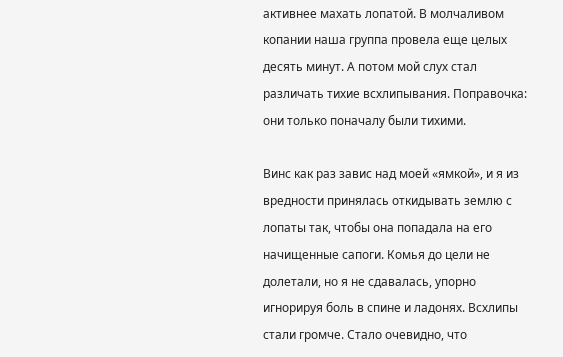активнее махать лопатой. В молчаливом копании наша группа провела еще целых десять минут. А потом мой слух стал различать тихие всхлипывания. Поправочка: они только поначалу были тихими.

Винс как раз завис над моей «ямкой», и я из вредности принялась откидывать землю с лопаты так, чтобы она попадала на его начищенные сапоги. Комья до цели не долетали, но я не сдавалась, упорно игнорируя боль в спине и ладонях. Всхлипы стали громче. Стало очевидно, что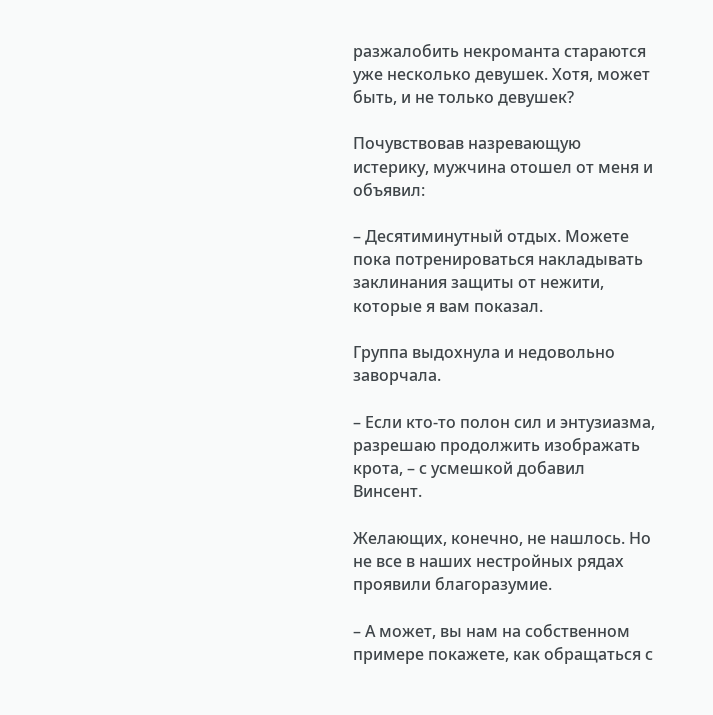разжалобить некроманта стараются уже несколько девушек. Хотя, может быть, и не только девушек?

Почувствовав назревающую истерику, мужчина отошел от меня и объявил:

– Десятиминутный отдых. Можете пока потренироваться накладывать заклинания защиты от нежити, которые я вам показал.

Группа выдохнула и недовольно заворчала.

– Если кто-то полон сил и энтузиазма, разрешаю продолжить изображать крота, – с усмешкой добавил Винсент.

Желающих, конечно, не нашлось. Но не все в наших нестройных рядах проявили благоразумие.

– А может, вы нам на собственном примере покажете, как обращаться с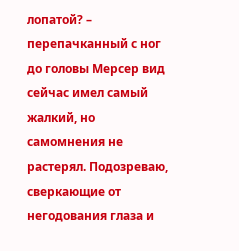лопатой? – перепачканный с ног до головы Мерсер вид сейчас имел самый жалкий, но самомнения не растерял. Подозреваю, сверкающие от негодования глаза и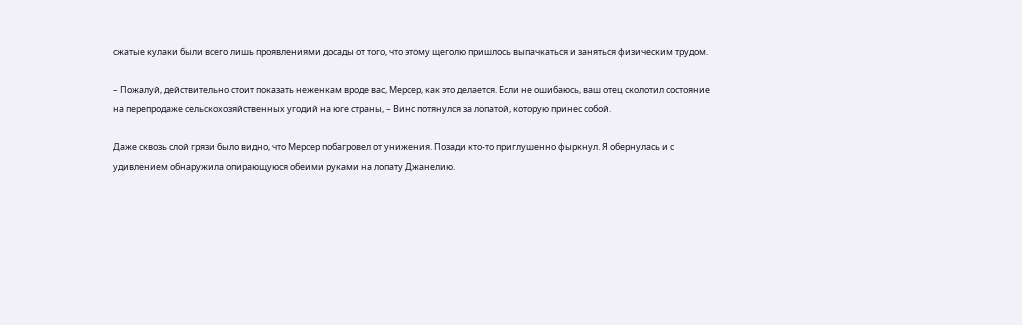сжатые кулаки были всего лишь проявлениями досады от того, что этому щеголю пришлось выпачкаться и заняться физическим трудом.

– Пожалуй, действительно стоит показать неженкам вроде вас, Мерсер, как это делается. Если не ошибаюсь, ваш отец сколотил состояние на перепродаже сельскохозяйственных угодий на юге страны, – Винс потянулся за лопатой, которую принес собой.

Даже сквозь слой грязи было видно, что Мерсер побагровел от унижения. Позади кто-то приглушенно фыркнул. Я обернулась и с удивлением обнаружила опирающуюся обеими руками на лопату Джанелию.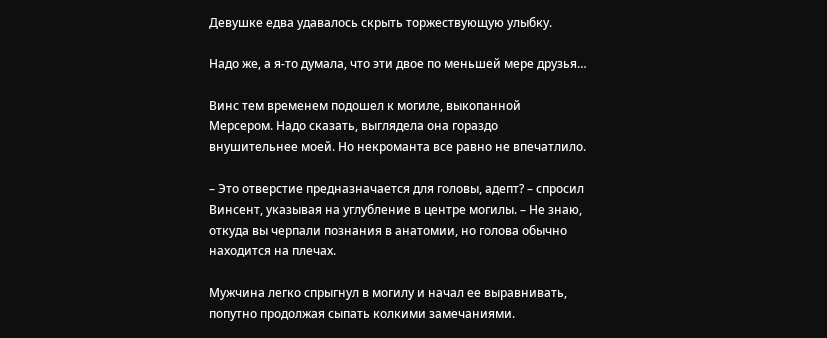Девушке едва удавалось скрыть торжествующую улыбку.

Надо же, а я-то думала, что эти двое по меньшей мере друзья…

Винс тем временем подошел к могиле, выкопанной Мерсером. Надо сказать, выглядела она гораздо внушительнее моей. Но некроманта все равно не впечатлило.

– Это отверстие предназначается для головы, адепт? – спросил Винсент, указывая на углубление в центре могилы. – Не знаю, откуда вы черпали познания в анатомии, но голова обычно находится на плечах.

Мужчина легко спрыгнул в могилу и начал ее выравнивать, попутно продолжая сыпать колкими замечаниями.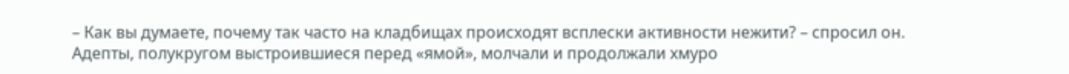– Как вы думаете, почему так часто на кладбищах происходят всплески активности нежити? – спросил он. Адепты, полукругом выстроившиеся перед «ямой», молчали и продолжали хмуро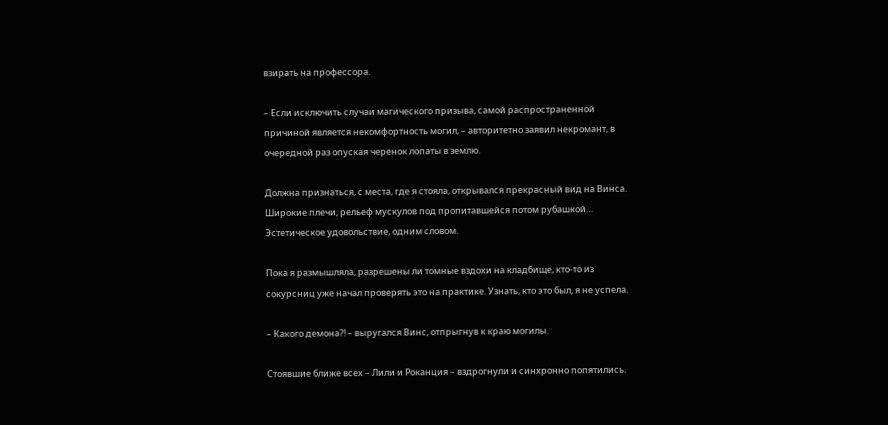взирать на профессора.

– Если исключить случаи магического призыва, самой распространенной причиной является некомфортность могил, – авторитетно заявил некромант, в очередной раз опуская черенок лопаты в землю.

Должна признаться, с места, где я стояла, открывался прекрасный вид на Винса. Широкие плечи, рельеф мускулов под пропитавшейся потом рубашкой… Эстетическое удовольствие, одним словом.

Пока я размышляла, разрешены ли томные вздохи на кладбище, кто-то из сокурсниц уже начал проверять это на практике. Узнать, кто это был, я не успела.

– Какого демона?! – выругался Винс, отпрыгнув к краю могилы.

Стоявшие ближе всех – Лили и Роканция – вздрогнули и синхронно попятились.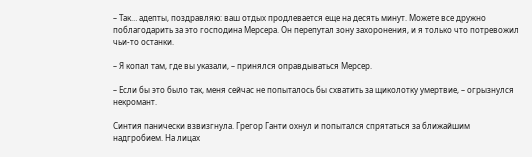– Так… адепты, поздравляю: ваш отдых продлевается еще на десять минут. Можете все дружно поблагодарить за это господина Мерсера. Он перепутал зону захоронения, и я только что потревожил чьи-то останки.

– Я копал там, где вы указали, – принялся оправдываться Мерсер.

– Если бы это было так, меня сейчас не попыталось бы схватить за щиколотку умертвие, – огрызнулся некромант.

Синтия панически взвизгнула. Грегор Ганти охнул и попытался спрятаться за ближайшим надгробием. На лицах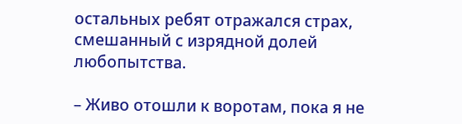остальных ребят отражался страх, смешанный с изрядной долей любопытства.

– Живо отошли к воротам, пока я не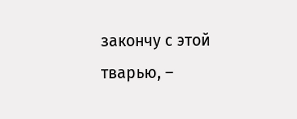закончу с этой тварью, –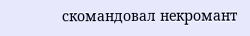скомандовал некромант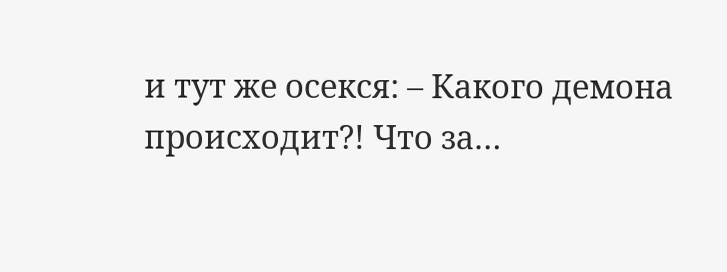и тут же осекся: – Какого демона происходит?! Что за…